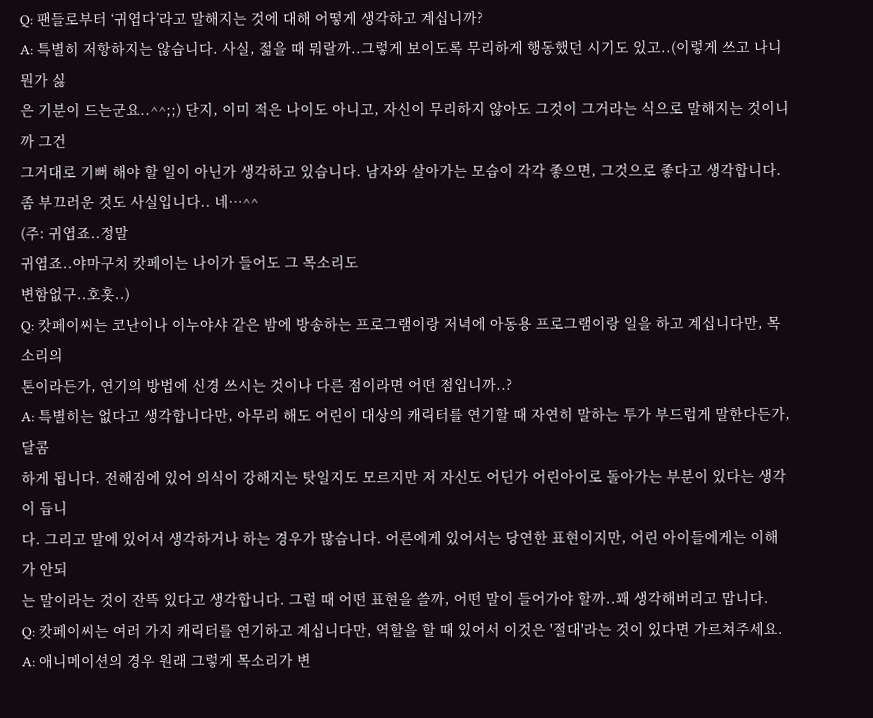Q: 팬들로부터 ‘귀엽다’라고 말해지는 것에 대해 어떻게 생각하고 계십니까?
A: 특별히 저항하지는 않습니다. 사실, 젊을 때 뭐랄까..그렇게 보이도록 무리하게 행동했던 시기도 있고..(이렇게 쓰고 나니 뭔가 싫
은 기분이 드는군요..^^;;) 단지, 이미 적은 나이도 아니고, 자신이 무리하지 않아도 그것이 그거라는 식으로 말해지는 것이니까 그건
그거대로 기뻐 해야 할 일이 아닌가 생각하고 있습니다. 남자와 살아가는 모습이 각각 좋으면, 그것으로 좋다고 생각합니다.
좀 부끄러운 것도 사실입니다.. 네…^^
(주: 귀엽죠..정말
귀엽죠..야마구치 캇페이는 나이가 들어도 그 목소리도
변함없구..호홋..)
Q: 캇페이씨는 코난이나 이누야샤 같은 밤에 방송하는 프로그램이랑 저녁에 아동용 프로그램이랑 일을 하고 계십니다만, 목소리의
톤이라든가, 연기의 방법에 신경 쓰시는 것이나 다른 점이라면 어떤 점입니까..?
A: 특별히는 없다고 생각합니다만, 아무리 해도 어린이 대상의 캐릭터를 연기할 때 자연히 말하는 투가 부드럽게 말한다든가, 달콤
하게 됩니다. 전해짐에 있어 의식이 강해지는 탓일지도 모르지만 저 자신도 어딘가 어린아이로 돌아가는 부분이 있다는 생각이 듭니
다. 그리고 말에 있어서 생각하거나 하는 경우가 많습니다. 어른에게 있어서는 당연한 표현이지만, 어린 아이들에게는 이해가 안되
는 말이라는 것이 잔뜩 있다고 생각합니다. 그럴 때 어떤 표현을 쓸까, 어떤 말이 들어가야 할까..꽤 생각해버리고 맙니다.
Q: 캇페이씨는 여러 가지 캐릭터를 연기하고 계십니다만, 역할을 할 때 있어서 이것은 '절대'라는 것이 있다면 가르쳐주세요.
A: 애니메이션의 경우 원래 그렇게 목소리가 변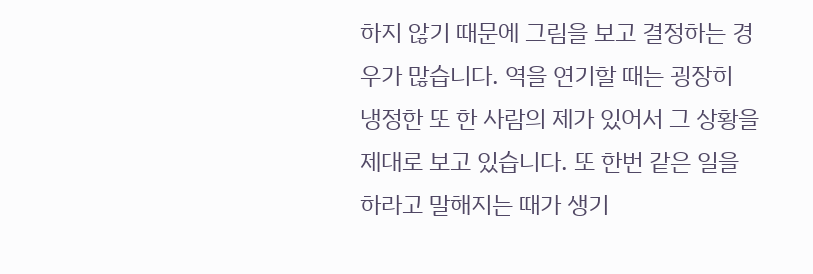하지 않기 때문에 그림을 보고 결정하는 경우가 많습니다. 역을 연기할 때는 굉장히
냉정한 또 한 사람의 제가 있어서 그 상황을 제대로 보고 있습니다. 또 한번 같은 일을 하라고 말해지는 때가 생기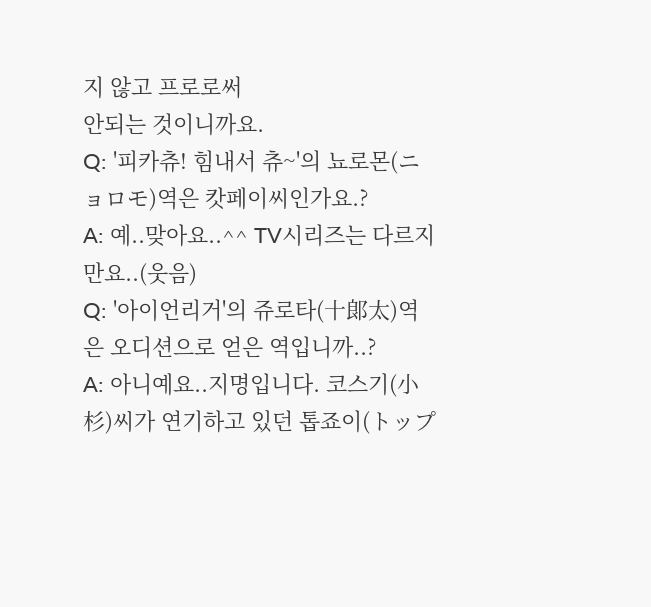지 않고 프로로써
안되는 것이니까요.
Q: '피카츄! 힘내서 츄~'의 뇨로몬(ニョロモ)역은 캇페이씨인가요.?
A: 예..맞아요..^^ TV시리즈는 다르지만요..(웃음)
Q: '아이언리거'의 쥬로타(十郞太)역은 오디션으로 얻은 역입니까..?
A: 아니예요..지명입니다. 코스기(小杉)씨가 연기하고 있던 톱죠이(トップ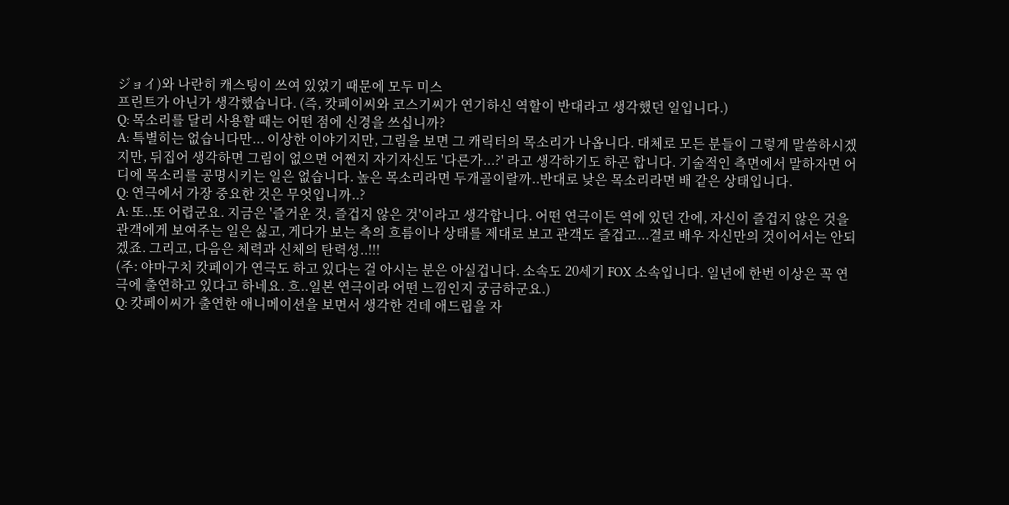ジョイ)와 나란히 캐스팅이 쓰여 있었기 때문에 모두 미스
프린트가 아닌가 생각했습니다. (즉, 캇페이씨와 코스기씨가 연기하신 역할이 반대라고 생각했던 일입니다.)
Q: 목소리를 달리 사용할 때는 어떤 점에 신경을 쓰십니까?
A: 특별히는 없습니다만... 이상한 이야기지만, 그림을 보면 그 캐릭터의 목소리가 나옵니다. 대체로 모든 분들이 그렇게 말씀하시겠
지만, 뒤집어 생각하면 그림이 없으면 어쩐지 자기자신도 '다른가...?' 라고 생각하기도 하곤 합니다. 기술적인 측면에서 말하자면 어
디에 목소리를 공명시키는 일은 없습니다. 높은 목소리라면 두개골이랄까..반대로 낮은 목소리라면 배 같은 상태입니다.
Q: 연극에서 가장 중요한 것은 무엇입니까..?
A: 또..또 어렵군요. 지금은 '즐거운 것, 즐겁지 않은 것'이라고 생각합니다. 어떤 연극이든 역에 있던 간에, 자신이 즐겁지 않은 것을
관객에게 보여주는 일은 싫고, 게다가 보는 측의 흐름이나 상태를 제대로 보고 관객도 즐겁고...결코 배우 자신만의 것이어서는 안되
겠죠. 그리고, 다음은 체력과 신체의 탄력성..!!!
(주: 야마구치 캇페이가 연극도 하고 있다는 걸 아시는 분은 아실겁니다. 소속도 20세기 FOX 소속입니다. 일년에 한번 이상은 꼭 연
극에 출연하고 있다고 하네요. 흐..일본 연극이라 어떤 느낌인지 궁금하군요.)
Q: 캇페이씨가 출연한 애니메이션을 보면서 생각한 건데 애드립을 자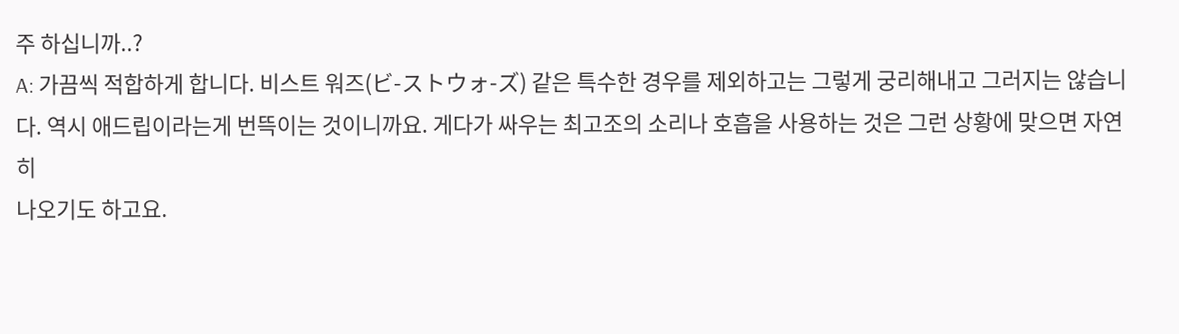주 하십니까..?
A: 가끔씩 적합하게 합니다. 비스트 워즈(ビ-ストウォ-ズ) 같은 특수한 경우를 제외하고는 그렇게 궁리해내고 그러지는 않습니
다. 역시 애드립이라는게 번뜩이는 것이니까요. 게다가 싸우는 최고조의 소리나 호흡을 사용하는 것은 그런 상황에 맞으면 자연히
나오기도 하고요.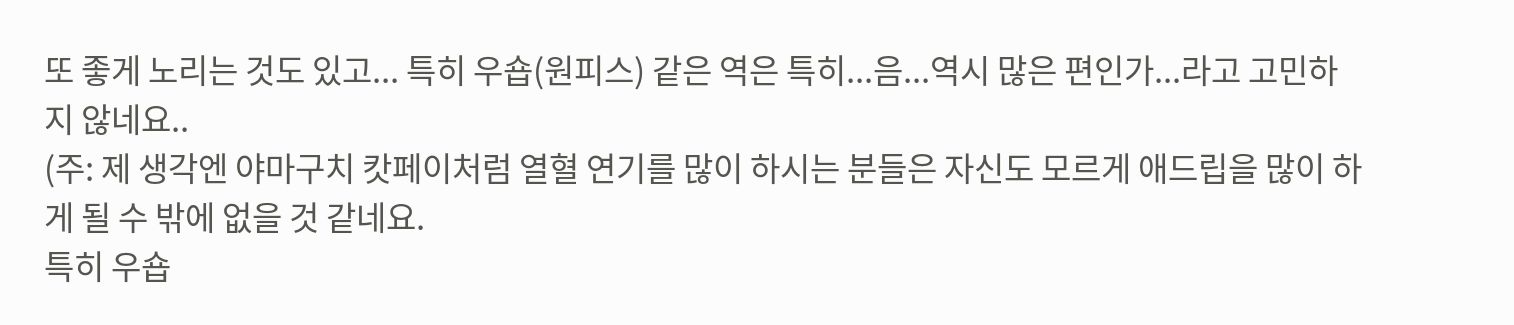또 좋게 노리는 것도 있고... 특히 우숍(원피스) 같은 역은 특히...음...역시 많은 편인가...라고 고민하지 않네요..
(주: 제 생각엔 야마구치 캇페이처럼 열혈 연기를 많이 하시는 분들은 자신도 모르게 애드립을 많이 하게 될 수 밖에 없을 것 같네요.
특히 우숍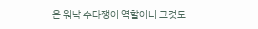은 워낙 수다쟁이 역할이니 그것도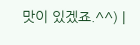맛이 있겠죠.^^) |